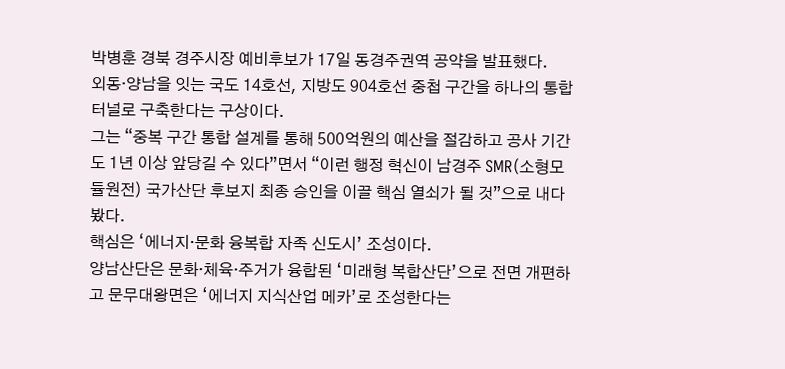박병훈 경북 경주시장 예비후보가 17일 동경주권역 공약을 발표했다.
외동·양남을 잇는 국도 14호선, 지방도 904호선 중첩 구간을 하나의 통합 터널로 구축한다는 구상이다.
그는 “중복 구간 통합 설계를 통해 500억원의 예산을 절감하고 공사 기간도 1년 이상 앞당길 수 있다”면서 “이런 행정 혁신이 남경주 SMR(소형모듈원전) 국가산단 후보지 최종 승인을 이끌 핵심 열쇠가 될 것”으로 내다봤다.
핵심은 ‘에너지·문화 융복합 자족 신도시’ 조성이다.
양남산단은 문화·체육·주거가 융합된 ‘미래형 복합산단’으로 전면 개편하고 문무대왕면은 ‘에너지 지식산업 메카’로 조성한다는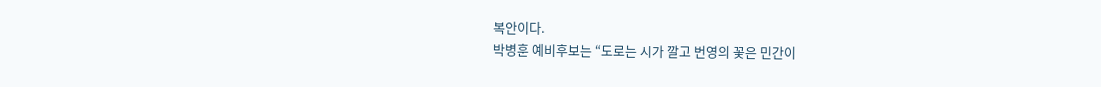복안이다.
박병훈 예비후보는 “도로는 시가 깔고 번영의 꽃은 민간이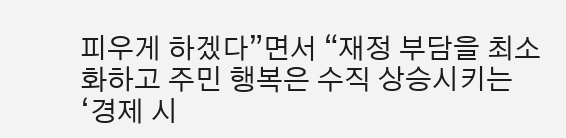피우게 하겠다”면서 “재정 부담을 최소화하고 주민 행복은 수직 상승시키는 ‘경제 시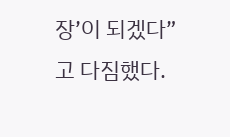장’이 되겠다”고 다짐했다.